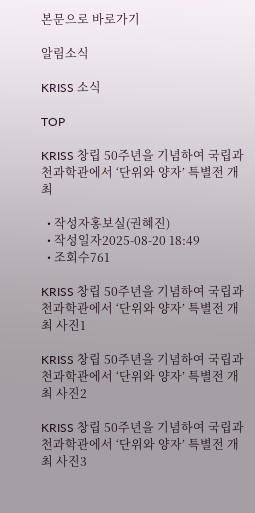본문으로 바로가기

알림소식

KRISS 소식

TOP

KRISS 창립 50주년을 기념하여 국립과천과학관에서 ‘단위와 양자’ 특별전 개최

  • 작성자홍보실(권혜진)
  • 작성일자2025-08-20 18:49
  • 조회수761

KRISS 창립 50주년을 기념하여 국립과천과학관에서 ‘단위와 양자’ 특별전 개최 사진1

KRISS 창립 50주년을 기념하여 국립과천과학관에서 ‘단위와 양자’ 특별전 개최 사진2

KRISS 창립 50주년을 기념하여 국립과천과학관에서 ‘단위와 양자’ 특별전 개최 사진3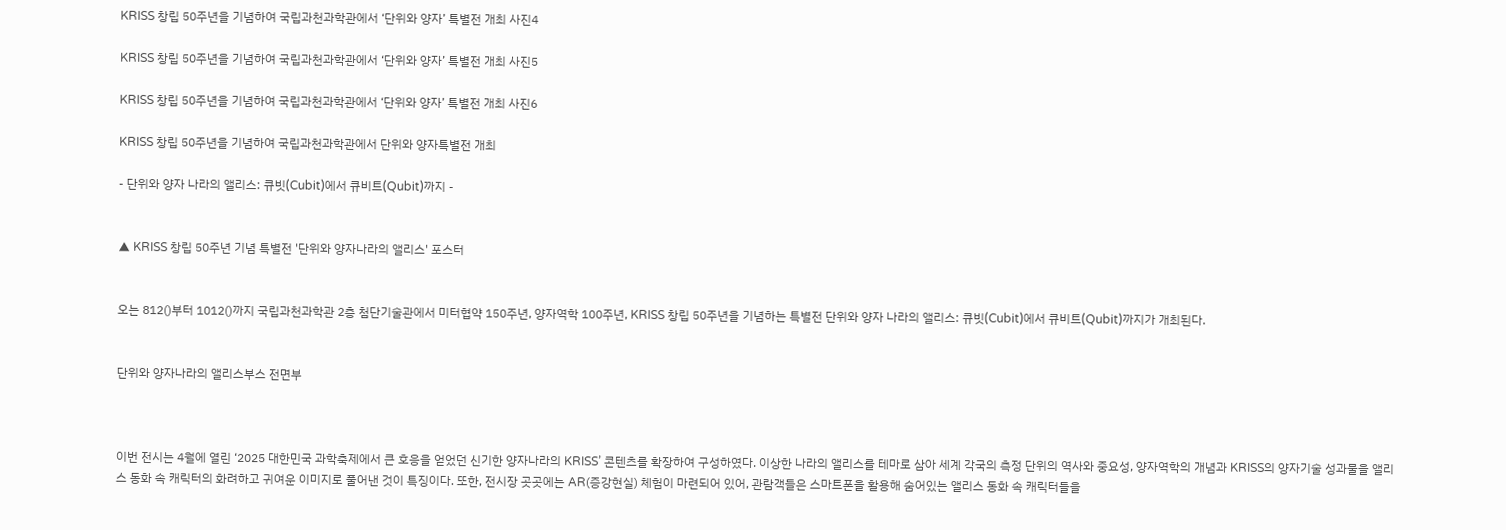KRISS 창립 50주년을 기념하여 국립과천과학관에서 ‘단위와 양자’ 특별전 개최 사진4

KRISS 창립 50주년을 기념하여 국립과천과학관에서 ‘단위와 양자’ 특별전 개최 사진5

KRISS 창립 50주년을 기념하여 국립과천과학관에서 ‘단위와 양자’ 특별전 개최 사진6

KRISS 창립 50주년을 기념하여 국립과천과학관에서 단위와 양자특별전 개최

- 단위와 양자 나라의 앨리스: 큐빗(Cubit)에서 큐비트(Qubit)까지 -


▲ KRISS 창립 50주년 기념 특별전 '단위와 양자나라의 앨리스' 포스터


오는 812()부터 1012()까지 국립과천과학관 2층 첨단기술관에서 미터협약 150주년, 양자역학 100주년, KRISS 창립 50주년을 기념하는 특별전 단위와 양자 나라의 앨리스: 큐빗(Cubit)에서 큐비트(Qubit)까지가 개최된다.


단위와 양자나라의 앨리스부스 전면부



이번 전시는 4월에 열린 ‘2025 대한민국 과학축제에서 큰 호응을 얻었던 신기한 양자나라의 KRISS’ 콘텐츠를 확장하여 구성하였다. 이상한 나라의 앨리스를 테마로 삼아 세계 각국의 측정 단위의 역사와 중요성, 양자역학의 개념과 KRISS의 양자기술 성과물을 앨리스 동화 속 캐릭터의 화려하고 귀여운 이미지로 풀어낸 것이 특징이다. 또한, 전시장 곳곳에는 AR(증강현실) 체험이 마련되어 있어, 관람객들은 스마트폰을 활용해 숨어있는 앨리스 동화 속 캐릭터들을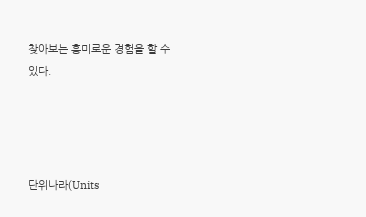찾아보는 흥미로운 경험을 할 수 있다.




단위나라(Units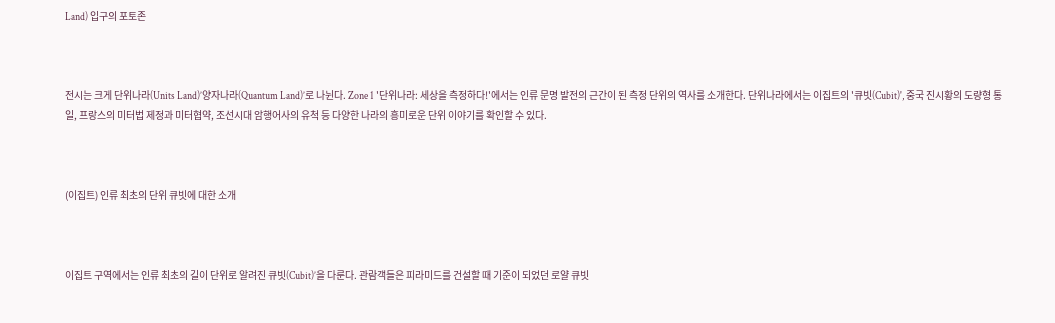Land) 입구의 포토존



전시는 크게 단위나라(Units Land)’양자나라(Quantum Land)’로 나뉜다. Zone 1 '단위나라: 세상을 측정하다!'에서는 인류 문명 발전의 근간이 된 측정 단위의 역사를 소개한다. 단위나라에서는 이집트의 '큐빗(Cubit)', 중국 진시황의 도량형 통일, 프랑스의 미터법 제정과 미터협약, 조선시대 암행어사의 유척 등 다양한 나라의 흥미로운 단위 이야기를 확인할 수 있다.



(이집트) 인류 최초의 단위 큐빗에 대한 소개



이집트 구역에서는 인류 최초의 길이 단위로 알려진 큐빗(Cubit)’을 다룬다. 관람객들은 피라미드를 건설할 때 기준이 되었던 로얄 큐빗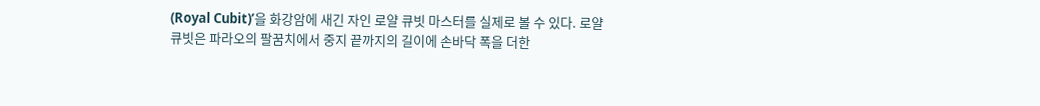(Royal Cubit)’을 화강암에 새긴 자인 로얄 큐빗 마스터를 실제로 볼 수 있다. 로얄 큐빗은 파라오의 팔꿈치에서 중지 끝까지의 길이에 손바닥 폭을 더한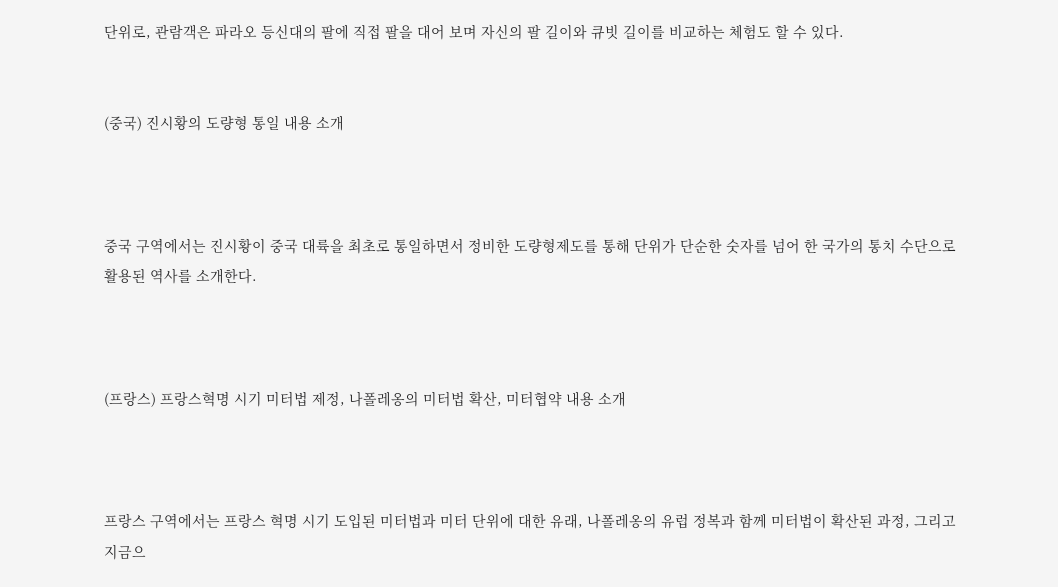단위로, 관람객은 파라오 등신대의 팔에 직접 팔을 대어 보며 자신의 팔 길이와 큐빗 길이를 비교하는 체험도 할 수 있다.


(중국) 진시황의 도량형 통일 내용 소개



중국 구역에서는 진시황이 중국 대륙을 최초로 통일하면서 정비한 도량형제도를 통해 단위가 단순한 숫자를 넘어 한 국가의 통치 수단으로 활용된 역사를 소개한다.



(프랑스) 프랑스혁명 시기 미터법 제정, 나폴레옹의 미터법 확산, 미터협약 내용 소개



프랑스 구역에서는 프랑스 혁명 시기 도입된 미터법과 미터 단위에 대한 유래, 나폴레옹의 유럽 정복과 함께 미터법이 확산된 과정, 그리고 지금으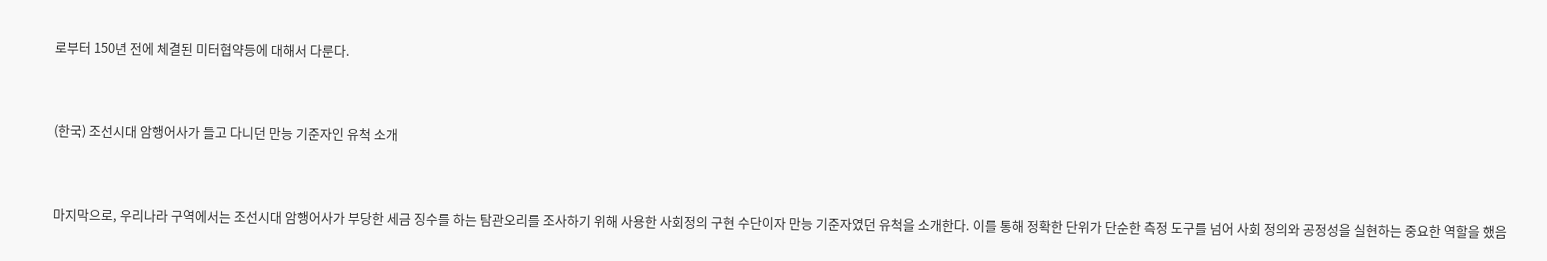로부터 150년 전에 체결된 미터협약등에 대해서 다룬다.



(한국) 조선시대 암행어사가 들고 다니던 만능 기준자인 유척 소개



마지막으로, 우리나라 구역에서는 조선시대 암행어사가 부당한 세금 징수를 하는 탐관오리를 조사하기 위해 사용한 사회정의 구현 수단이자 만능 기준자였던 유척을 소개한다. 이를 통해 정확한 단위가 단순한 측정 도구를 넘어 사회 정의와 공정성을 실현하는 중요한 역할을 했음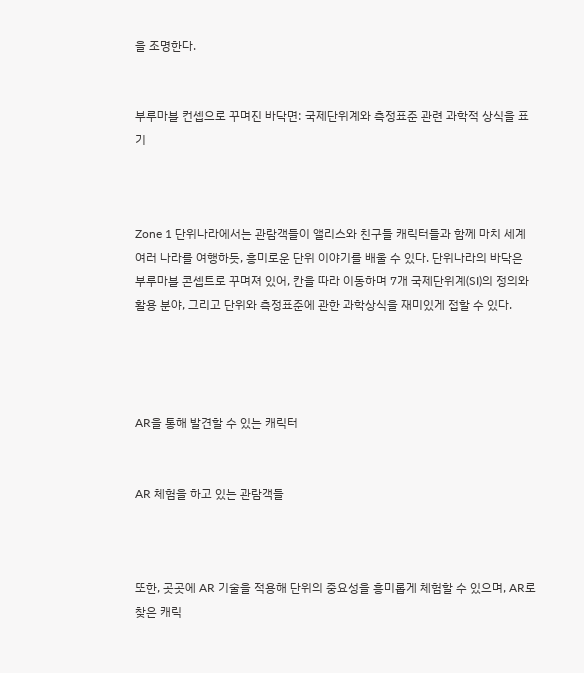을 조명한다.


부루마블 컨셉으로 꾸며진 바닥면: 국제단위계와 측정표준 관련 과학적 상식을 표기



Zone 1 단위나라에서는 관람객들이 앨리스와 친구들 캐릭터들과 함께 마치 세계 여러 나라를 여행하듯, 흥미로운 단위 이야기를 배울 수 있다. 단위나라의 바닥은 부루마블 콘셉트로 꾸며져 있어, 칸을 따라 이동하며 7개 국제단위계(SI)의 정의와 활용 분야, 그리고 단위와 측정표준에 관한 과학상식을 재미있게 접할 수 있다.




AR을 통해 발견할 수 있는 캐릭터


AR 체험을 하고 있는 관람객들



또한, 곳곳에 AR 기술을 적용해 단위의 중요성을 흥미롭게 체험할 수 있으며, AR로 찾은 캐릭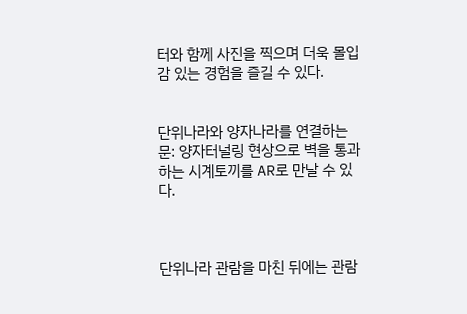터와 함께 사진을 찍으며 더욱 몰입감 있는 경험을 즐길 수 있다.


단위나라와 양자나라를 연결하는 문: 양자터널링 현상으로 벽을 통과하는 시계토끼를 AR로 만날 수 있다.



단위나라 관람을 마친 뒤에는 관람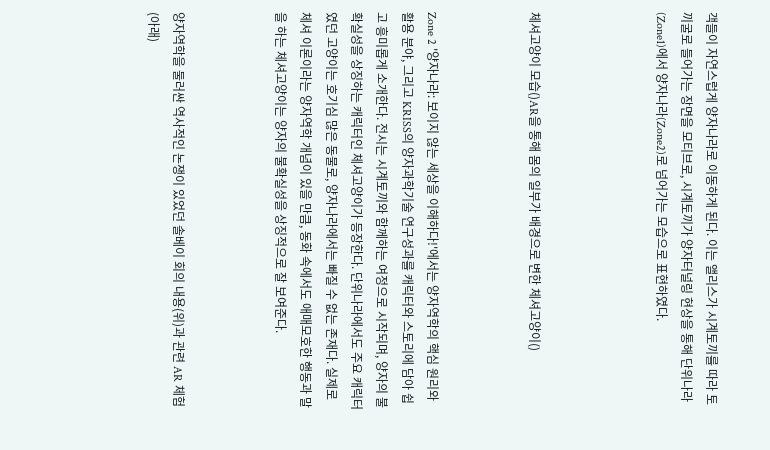객들이 자연스럽게 양자나라로 이동하게 된다. 이는 앨리스가 시계토끼를 따라 토끼굴로 들어가는 장면을 모티브로, 시계토끼가 양자터널링 현상을 통해 단위나라(Zone1)에서 양자나라(Zone2)로 넘어가는 모습으로 표현하였다.




체셔고양이 모습()AR을 통해 몸의 일부가 배경으로 변한 체셔고양이()



Zone 2 '양자나라: 보이지 않는 세상을 이해하다!'에서는 양자역학의 핵심 원리와 활용 분야, 그리고 KRISS의 양자과학기술 연구성과를 캐릭터와 스토리에 담아 쉽고 흥미롭게 소개한다. 전시는 시계토끼와 함께하는 여정으로 시작되며, 양자의 불확실성을 상징하는 캐릭터인 체셔고양이가 등장한다. 단위나라에서도 주요 캐릭터였던 고양이는 호기심 많은 동물로, 양자나라에서는 빠질 수 없는 존재다. 실제로 체셔 이론이라는 양자역학 개념이 있을 만큼, 동화 속에서도 애매모호한 행동과 말을 하는 체셔고양이는 양자의 불확실성을 상징적으로 잘 보여준다.



양자역학을 둘러싼 역사적인 논쟁이 있었던 솔베이 회의 내용(위)과 관련 AR 체험(아래)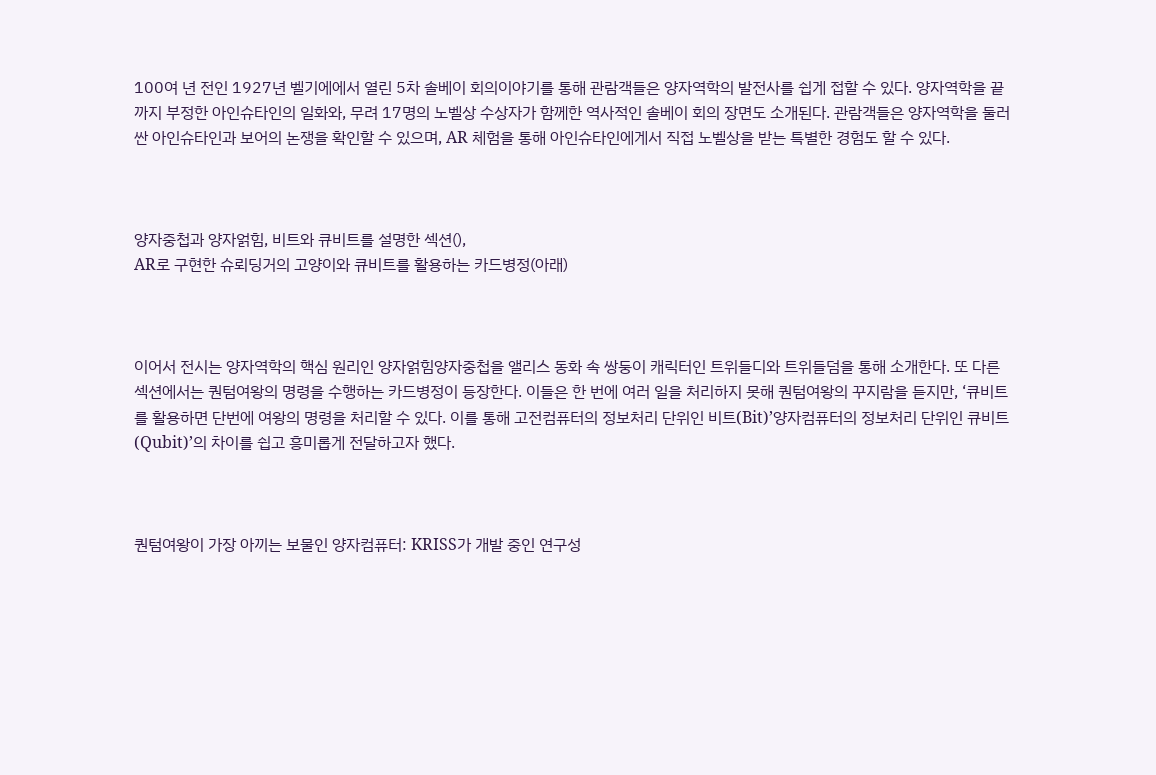100여 년 전인 1927년 벨기에에서 열린 5차 솔베이 회의이야기를 통해 관람객들은 양자역학의 발전사를 쉽게 접할 수 있다. 양자역학을 끝까지 부정한 아인슈타인의 일화와, 무려 17명의 노벨상 수상자가 함께한 역사적인 솔베이 회의 장면도 소개된다. 관람객들은 양자역학을 둘러싼 아인슈타인과 보어의 논쟁을 확인할 수 있으며, AR 체험을 통해 아인슈타인에게서 직접 노벨상을 받는 특별한 경험도 할 수 있다.



양자중첩과 양자얽힘, 비트와 큐비트를 설명한 섹션(),
AR로 구현한 슈뢰딩거의 고양이와 큐비트를 활용하는 카드병정(아래)



이어서 전시는 양자역학의 핵심 원리인 양자얽힘양자중첩을 앨리스 동화 속 쌍둥이 캐릭터인 트위들디와 트위들덤을 통해 소개한다. 또 다른 섹션에서는 퀀텀여왕의 명령을 수행하는 카드병정이 등장한다. 이들은 한 번에 여러 일을 처리하지 못해 퀀텀여왕의 꾸지람을 듣지만, ‘큐비트를 활용하면 단번에 여왕의 명령을 처리할 수 있다. 이를 통해 고전컴퓨터의 정보처리 단위인 비트(Bit)’양자컴퓨터의 정보처리 단위인 큐비트(Qubit)’의 차이를 쉽고 흥미롭게 전달하고자 했다.



퀀텀여왕이 가장 아끼는 보물인 양자컴퓨터: KRISS가 개발 중인 연구성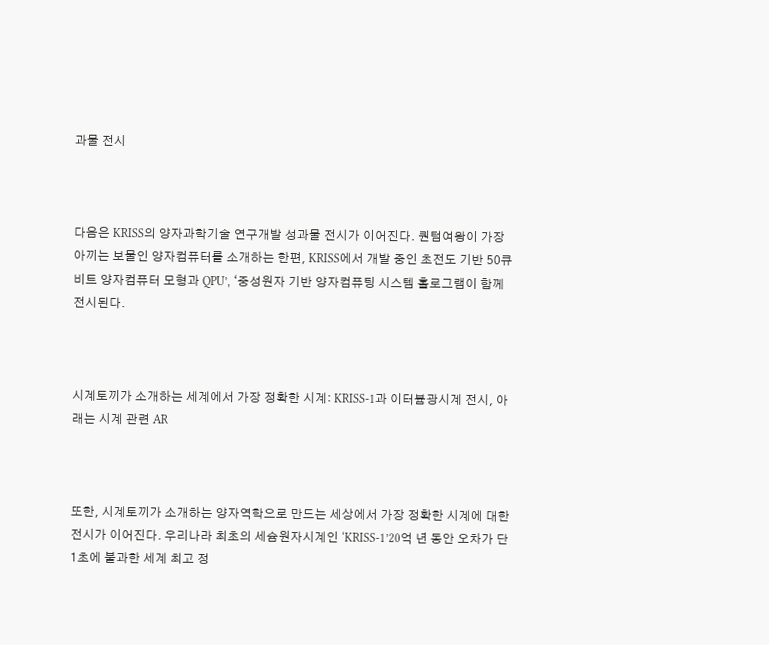과물 전시



다음은 KRISS의 양자과학기술 연구개발 성과물 전시가 이어진다. 퀀텀여왕이 가장 아끼는 보물인 양자컴퓨터를 소개하는 한편, KRISS에서 개발 중인 초전도 기반 50큐비트 양자컴퓨터 모형과 QPU’, ‘중성원자 기반 양자컴퓨팅 시스템 홀로그램이 함께 전시된다.



시계토끼가 소개하는 세계에서 가장 정확한 시계: KRISS-1과 이터븀광시계 전시, 아래는 시계 관련 AR



또한, 시계토끼가 소개하는 양자역학으로 만드는 세상에서 가장 정확한 시계에 대한 전시가 이어진다. 우리나라 최초의 세슘원자시계인 ‘KRISS-1’20억 년 동안 오차가 단 1초에 불과한 세계 최고 정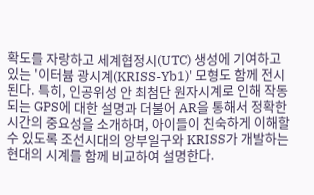확도를 자랑하고 세계협정시(UTC) 생성에 기여하고 있는 '이터븀 광시계(KRISS-Yb1)' 모형도 함께 전시된다. 특히, 인공위성 안 최첨단 원자시계로 인해 작동되는 GPS에 대한 설명과 더불어 AR을 통해서 정확한 시간의 중요성을 소개하며, 아이들이 친숙하게 이해할 수 있도록 조선시대의 앙부일구와 KRISS가 개발하는 현대의 시계를 함께 비교하여 설명한다.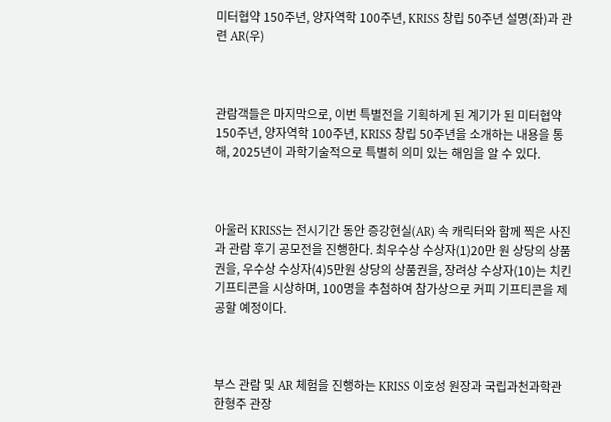미터협약 150주년, 양자역학 100주년, KRISS 창립 50주년 설명(좌)과 관련 AR(우)



관람객들은 마지막으로, 이번 특별전을 기획하게 된 계기가 된 미터협약 150주년, 양자역학 100주년, KRISS 창립 50주년을 소개하는 내용을 통해, 2025년이 과학기술적으로 특별히 의미 있는 해임을 알 수 있다.



아울러 KRISS는 전시기간 동안 증강현실(AR) 속 캐릭터와 함께 찍은 사진과 관람 후기 공모전을 진행한다. 최우수상 수상자(1)20만 원 상당의 상품권을, 우수상 수상자(4)5만원 상당의 상품권을, 장려상 수상자(10)는 치킨 기프티콘을 시상하며, 100명을 추첨하여 참가상으로 커피 기프티콘을 제공할 예정이다.



부스 관람 및 AR 체험을 진행하는 KRISS 이호성 원장과 국립과천과학관 한형주 관장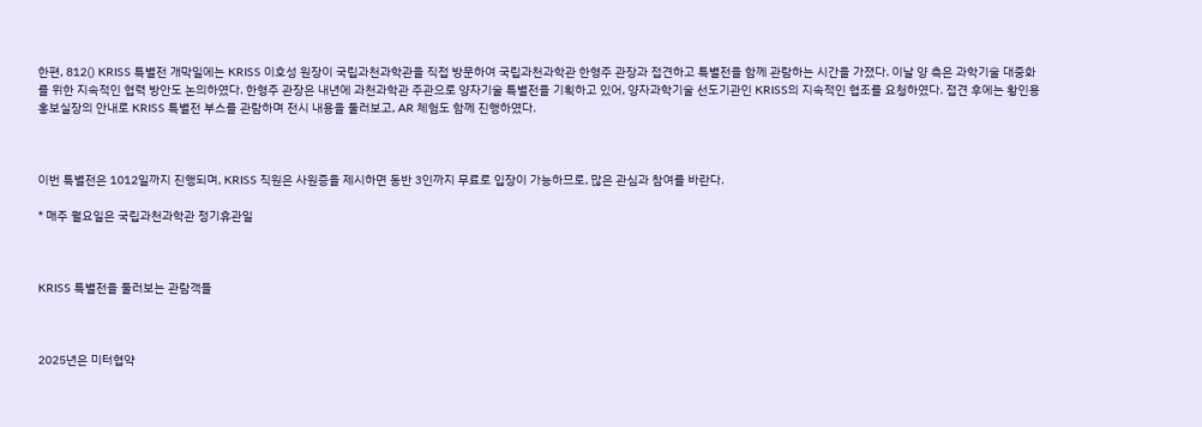한편, 812() KRISS 특별전 개막일에는 KRISS 이호성 원장이 국립과천과학관을 직접 방문하여 국립과천과학관 한형주 관장과 접견하고 특별전을 함께 관람하는 시간을 가졌다. 이날 양 측은 과학기술 대중화를 위한 지속적인 협력 방안도 논의하였다. 한형주 관장은 내년에 과천과학관 주관으로 양자기술 특별전을 기획하고 있어, 양자과학기술 선도기관인 KRISS의 지속적인 협조를 요청하였다. 접견 후에는 황인용 홍보실장의 안내로 KRISS 특별전 부스를 관람하며 전시 내용을 둘러보고, AR 체험도 함께 진행하였다.



이번 특별전은 1012일까지 진행되며, KRISS 직원은 사원증을 제시하면 동반 3인까지 무료로 입장이 가능하므로, 많은 관심과 참여를 바란다.

* 매주 월요일은 국립과천과학관 정기휴관일



KRISS 특별전을 둘러보는 관람객들



2025년은 미터협약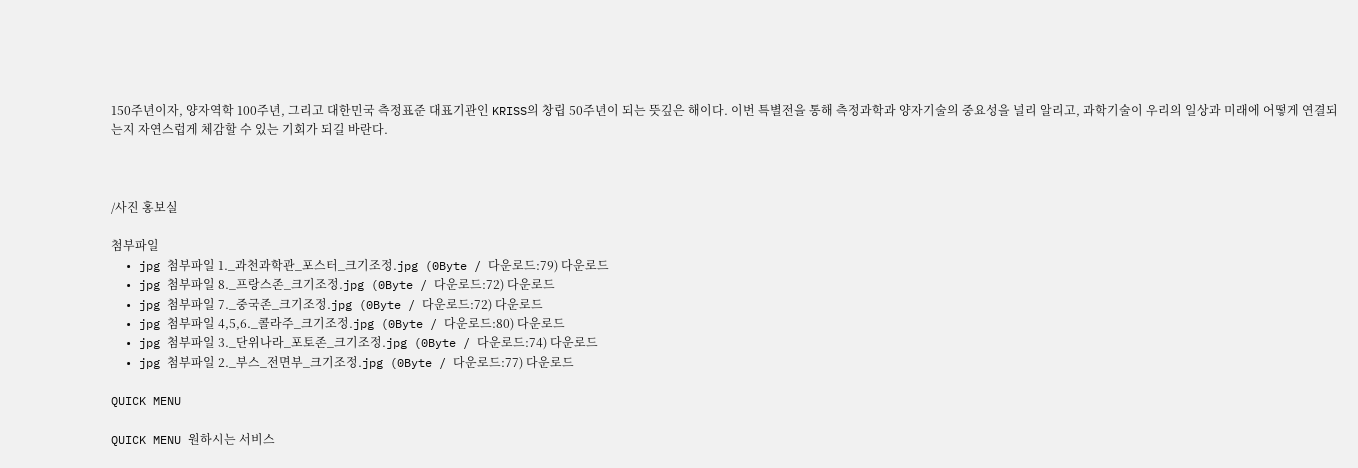150주년이자, 양자역학 100주년, 그리고 대한민국 측정표준 대표기관인 KRISS의 창립 50주년이 되는 뜻깊은 해이다. 이번 특별전을 통해 측정과학과 양자기술의 중요성을 널리 알리고, 과학기술이 우리의 일상과 미래에 어떻게 연결되는지 자연스럽게 체감할 수 있는 기회가 되길 바란다.



/사진 홍보실

첨부파일
  • jpg 첨부파일 1._과천과학관_포스터_크기조정.jpg (0Byte / 다운로드:79) 다운로드
  • jpg 첨부파일 8._프랑스존_크기조정.jpg (0Byte / 다운로드:72) 다운로드
  • jpg 첨부파일 7._중국존_크기조정.jpg (0Byte / 다운로드:72) 다운로드
  • jpg 첨부파일 4,5,6._콜라주_크기조정.jpg (0Byte / 다운로드:80) 다운로드
  • jpg 첨부파일 3._단위나라_포토존_크기조정.jpg (0Byte / 다운로드:74) 다운로드
  • jpg 첨부파일 2._부스_전면부_크기조정.jpg (0Byte / 다운로드:77) 다운로드

QUICK MENU

QUICK MENU 원하시는 서비스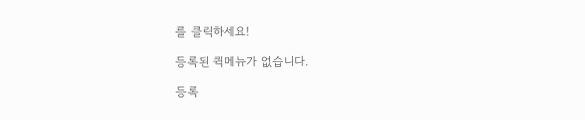를 클릭하세요!

등록된 퀵메뉴가 없습니다.

등록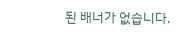된 배너가 없습니다.